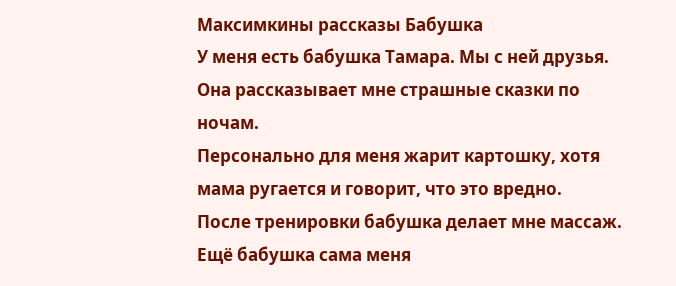Максимкины рассказы Бабушка
У меня есть бабушка Тамара. Мы с ней друзья.
Она рассказывает мне страшные сказки по ночам.
Персонально для меня жарит картошку, хотя мама ругается и говорит, что это вредно.
После тренировки бабушка делает мне массаж.
Ещё бабушка сама меня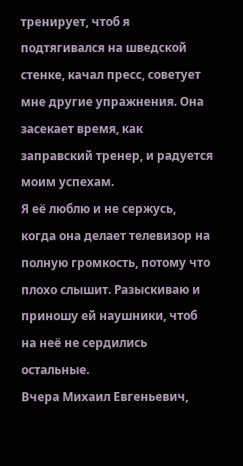тренирует, чтоб я подтягивался на шведской стенке, качал пресс, советует мне другие упражнения. Она засекает время, как заправский тренер, и радуется моим успехам.
Я её люблю и не сержусь, когда она делает телевизор на полную громкость, потому что плохо слышит. Разыскиваю и приношу ей наушники, чтоб на неё не сердились остальные.
Вчера Михаил Евгеньевич,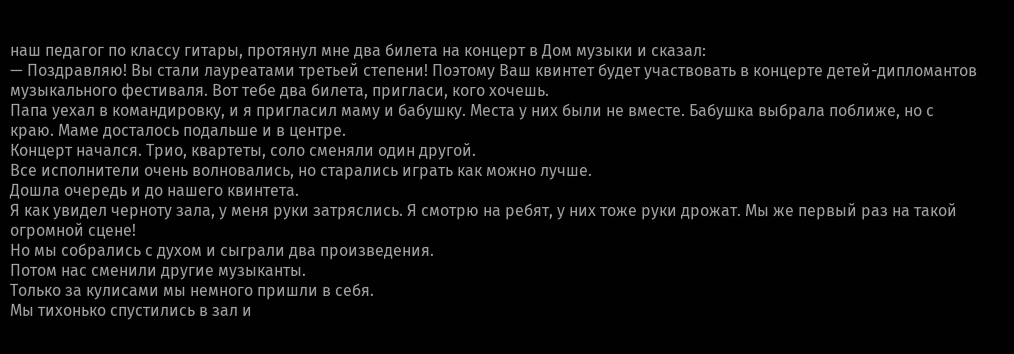наш педагог по классу гитары, протянул мне два билета на концерт в Дом музыки и сказал:
— Поздравляю! Вы стали лауреатами третьей степени! Поэтому Ваш квинтет будет участвовать в концерте детей-дипломантов музыкального фестиваля. Вот тебе два билета, пригласи, кого хочешь.
Папа уехал в командировку, и я пригласил маму и бабушку. Места у них были не вместе. Бабушка выбрала поближе, но с краю. Маме досталось подальше и в центре.
Концерт начался. Трио, квартеты, соло сменяли один другой.
Все исполнители очень волновались, но старались играть как можно лучше.
Дошла очередь и до нашего квинтета.
Я как увидел черноту зала, у меня руки затряслись. Я смотрю на ребят, у них тоже руки дрожат. Мы же первый раз на такой огромной сцене!
Но мы собрались с духом и сыграли два произведения.
Потом нас сменили другие музыканты.
Только за кулисами мы немного пришли в себя.
Мы тихонько спустились в зал и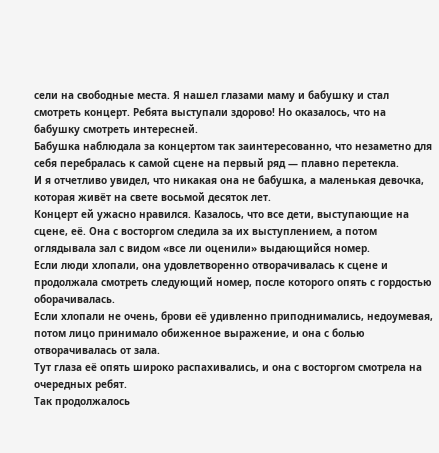сели на свободные места. Я нашел глазами маму и бабушку и стал смотреть концерт. Ребята выступали здорово! Но оказалось, что на бабушку смотреть интересней.
Бабушка наблюдала за концертом так заинтересованно, что незаметно для себя перебралась к самой сцене на первый ряд — плавно перетекла.
И я отчетливо увидел, что никакая она не бабушка, а маленькая девочка, которая живёт на свете восьмой десяток лет.
Концерт ей ужасно нравился. Казалось, что все дети, выступающие на сцене, её. Она с восторгом следила за их выступлением, а потом оглядывала зал с видом «все ли оценили» выдающийся номер.
Если люди хлопали, она удовлетворенно отворачивалась к сцене и продолжала смотреть следующий номер, после которого опять с гордостью оборачивалась.
Если хлопали не очень, брови её удивленно приподнимались, недоумевая, потом лицо принимало обиженное выражение, и она с болью отворачивалась от зала.
Тут глаза её опять широко распахивались, и она с восторгом смотрела на очередных ребят.
Так продолжалось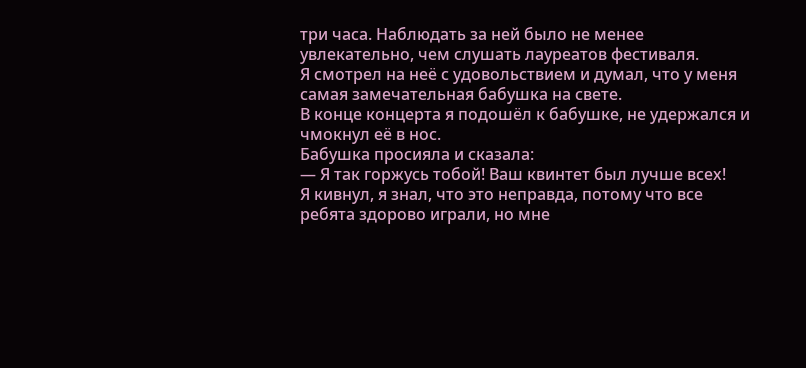три часа. Наблюдать за ней было не менее увлекательно, чем слушать лауреатов фестиваля.
Я смотрел на неё с удовольствием и думал, что у меня самая замечательная бабушка на свете.
В конце концерта я подошёл к бабушке, не удержался и чмокнул её в нос.
Бабушка просияла и сказала:
— Я так горжусь тобой! Ваш квинтет был лучше всех!
Я кивнул, я знал, что это неправда, потому что все ребята здорово играли, но мне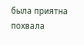была приятна похвала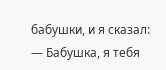бабушки, и я сказал:
— Бабушка, я тебя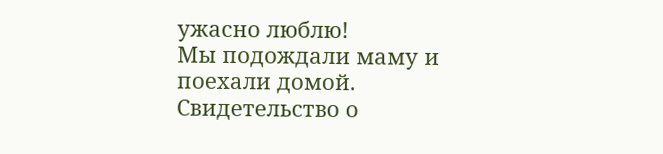ужасно люблю!
Мы подождали маму и поехали домой.
Свидетельство о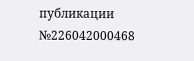публикации №226042000468